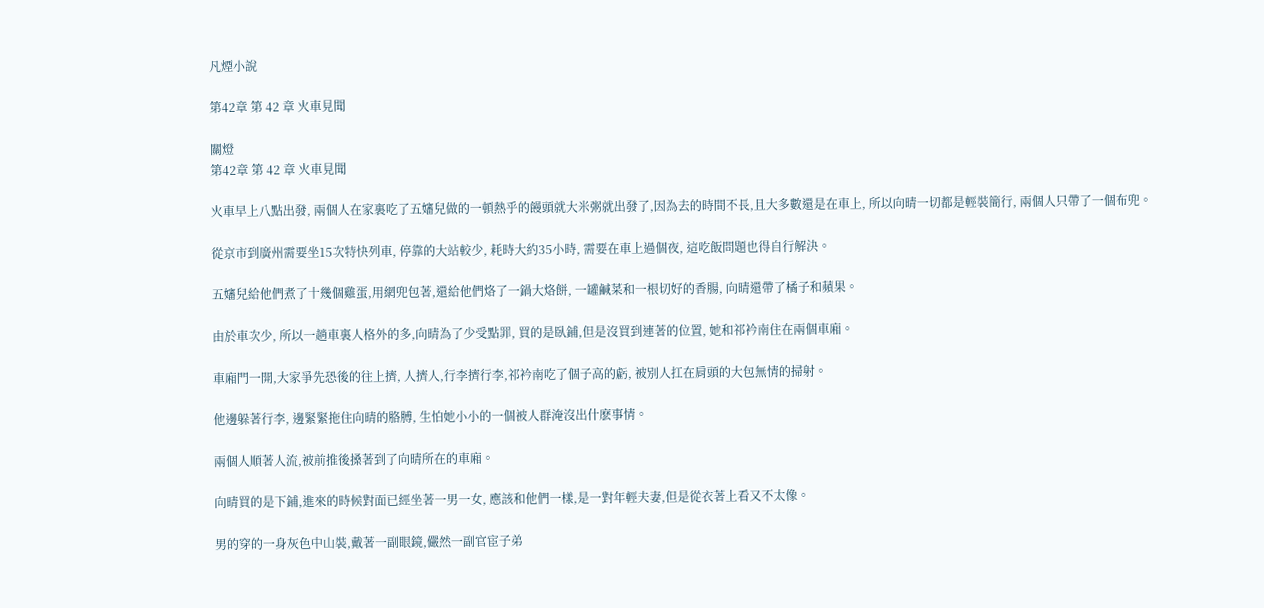凡煙小說

第42章 第 42 章 火車見聞

關燈
第42章 第 42 章 火車見聞

火車早上八點出發, 兩個人在家裏吃了五嬸兒做的一頓熱乎的饅頭就大米粥就出發了,因為去的時間不長,且大多數還是在車上, 所以向晴一切都是輕裝簡行, 兩個人只帶了一個布兜。

從京市到廣州需要坐15次特快列車, 停靠的大站較少, 耗時大約35小時, 需要在車上過個夜, 這吃飯問題也得自行解決。

五嬸兒給他們煮了十幾個雞蛋,用網兜包著,還給他們烙了一鍋大烙餅, 一罐鹹菜和一根切好的香腸, 向晴還帶了橘子和蘋果。

由於車次少, 所以一趟車裏人格外的多,向晴為了少受點罪, 買的是臥鋪,但是沒買到連著的位置, 她和祁衿南住在兩個車廂。

車廂門一開,大家爭先恐後的往上擠, 人擠人,行李擠行李,祁衿南吃了個子高的虧, 被別人扛在肩頭的大包無情的掃射。

他邊躲著行李, 邊緊緊拖住向晴的胳膊, 生怕她小小的一個被人群淹沒出什麽事情。

兩個人順著人流,被前推後搡著到了向晴所在的車廂。

向晴買的是下鋪,進來的時候對面已經坐著一男一女, 應該和他們一樣,是一對年輕夫妻,但是從衣著上看又不太像。

男的穿的一身灰色中山裝,戴著一副眼鏡,儼然一副官宦子弟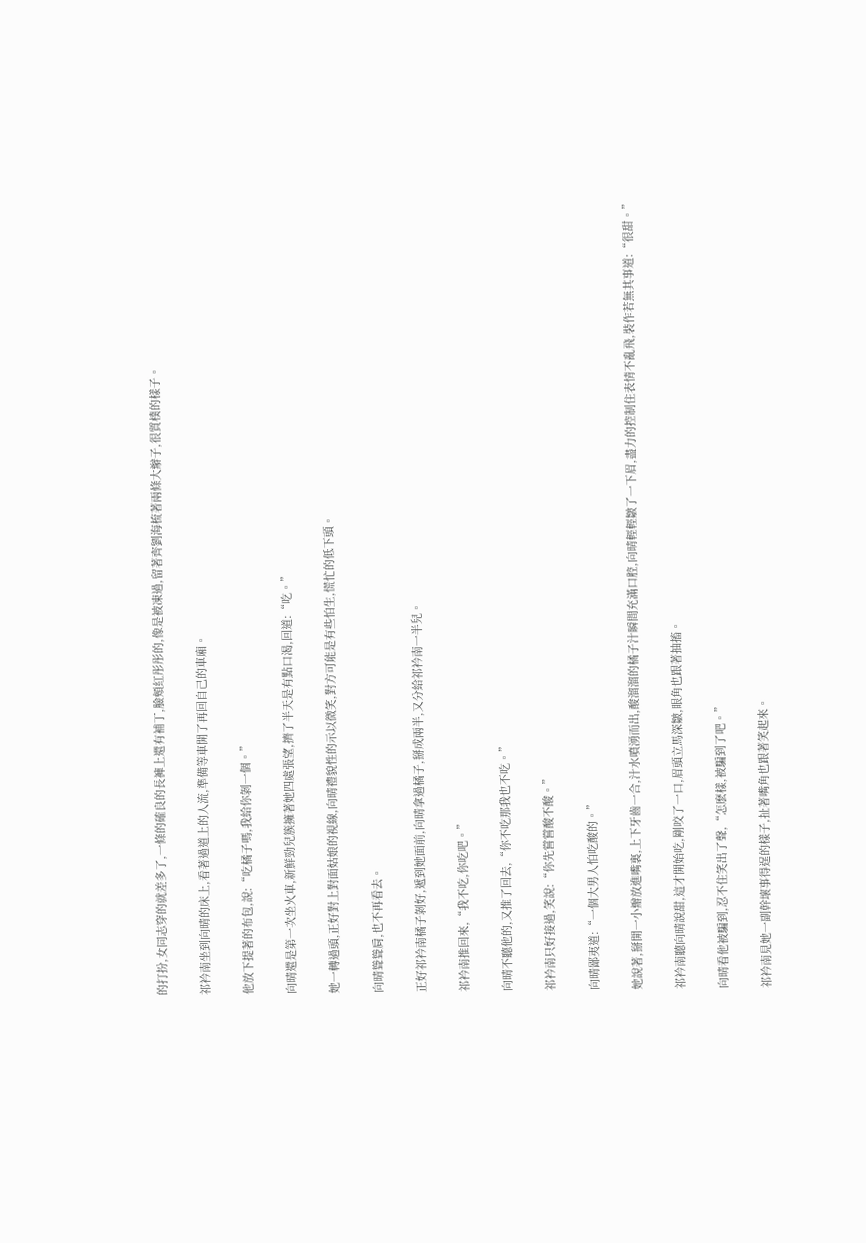的打扮,女同志穿的就差多了,一條的確良的長褲上還有補丁,臉頰紅彤彤的,像是被凍過,留著齊劉海梳著兩條大辮子,很質樸的樣子。

祁衿南坐到向晴的床上,看著過道上的人流,準備等車開了再回自己的車廂。

他放下提著的布包,說:“吃橘子嗎,我給你剝一個。”

向晴還是第一次坐火車,新鮮勁兒簇擁著她四處張望,擠了半天是有點口渴,回道:“吃。”

她一轉過頭,正好對上對面姑娘的視線,向晴禮貌性的示以微笑,對方可能是有些怕生,慌忙的低下頭。

向晴聳聳肩,也不再看去。

正好祁衿南橘子剝好,遞到她面前,向晴拿過橘子,掰成兩半,又分給祁衿南一半兒。

祁衿南推回來,“我不吃,你吃吧。”

向晴不聽他的,又推了回去,“你不吃那我也不吃。”

祁衿南只好接過,笑說:“你先嘗嘗酸不酸。”

向晴鄙夷道:“一個大男人怕吃酸的。”

她說著,掰開一小瓣放進嘴裏,上下牙齒一合,汁水噴湧而出,酸溜溜的橘子汁瞬間充滿口腔,向晴輕輕皺了一下眉,盡力的控制住表情不亂飛,裝作若無其事道:“很甜。”

祁衿南聽向晴說甜,這才開始吃,剛咬了一口,眉頭立馬深皺,眼角也跟著抽搐。

向晴看他被騙到,忍不住笑出了聲,“怎麽樣,被騙到了吧。”

祁衿南見她一副幹壞事得逞的樣子,扯著嘴角也跟著笑起來。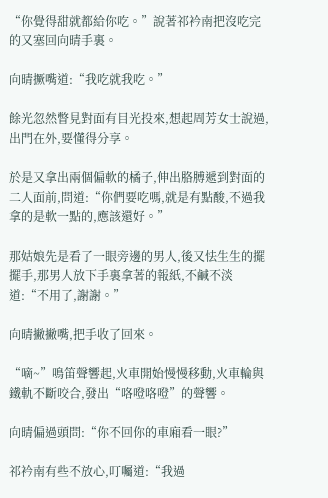“你覺得甜就都給你吃。”說著祁衿南把沒吃完的又塞回向晴手裏。

向晴撅嘴道:“我吃就我吃。”

餘光忽然瞥見對面有目光投來,想起周芳女士說過,出門在外,要懂得分享。

於是又拿出兩個偏軟的橘子,伸出胳膊遞到對面的二人面前,問道:“你們要吃嗎,就是有點酸,不過我拿的是軟一點的,應該還好。”

那姑娘先是看了一眼旁邊的男人,後又怯生生的擺擺手,那男人放下手裏拿著的報紙,不鹹不淡道:“不用了,謝謝。”

向晴撇撇嘴,把手收了回來。

“嘀~”鳴笛聲響起,火車開始慢慢移動,火車輪與鐵軌不斷咬合,發出“咯噔咯噔”的聲響。

向晴偏過頭問:“你不回你的車廂看一眼?”

祁衿南有些不放心,叮囑道:“我過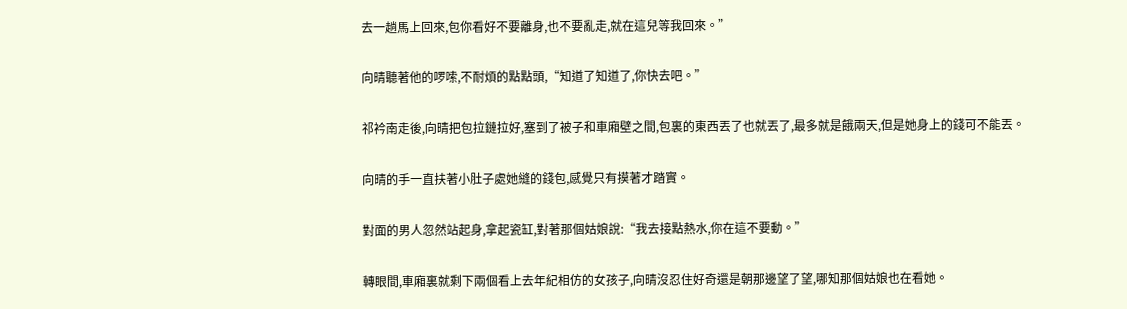去一趟馬上回來,包你看好不要離身,也不要亂走,就在這兒等我回來。”

向晴聽著他的啰嗦,不耐煩的點點頭,“知道了知道了,你快去吧。”

祁衿南走後,向晴把包拉鏈拉好,塞到了被子和車廂壁之間,包裏的東西丟了也就丟了,最多就是餓兩天,但是她身上的錢可不能丟。

向晴的手一直扶著小肚子處她縫的錢包,感覺只有摸著才踏實。

對面的男人忽然站起身,拿起瓷缸,對著那個姑娘說:“我去接點熱水,你在這不要動。”

轉眼間,車廂裏就剩下兩個看上去年紀相仿的女孩子,向晴沒忍住好奇還是朝那邊望了望,哪知那個姑娘也在看她。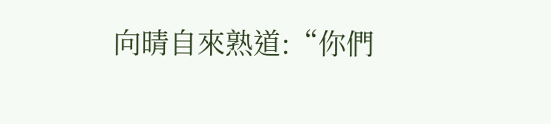向晴自來熟道:“你們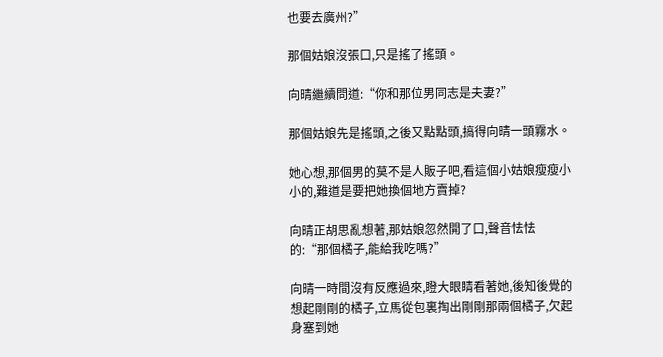也要去廣州?”

那個姑娘沒張口,只是搖了搖頭。

向晴繼續問道:“你和那位男同志是夫妻?”

那個姑娘先是搖頭,之後又點點頭,搞得向晴一頭霧水。

她心想,那個男的莫不是人販子吧,看這個小姑娘瘦瘦小小的,難道是要把她換個地方賣掉?

向晴正胡思亂想著,那姑娘忽然開了口,聲音怯怯的:“那個橘子,能給我吃嗎?”

向晴一時間沒有反應過來,瞪大眼睛看著她,後知後覺的想起剛剛的橘子,立馬從包裏掏出剛剛那兩個橘子,欠起身塞到她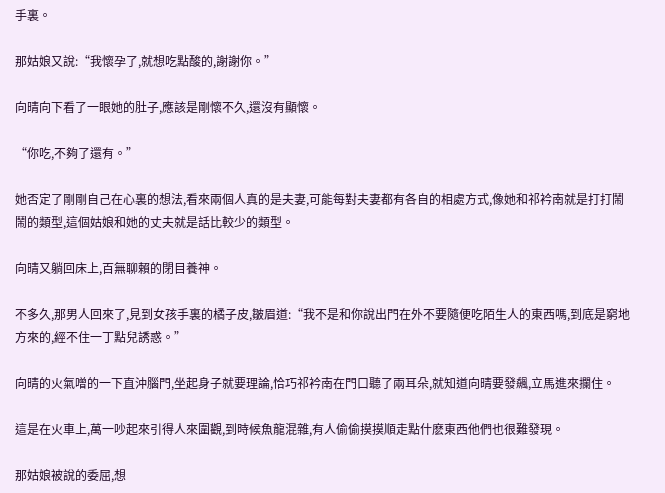手裏。

那姑娘又說:“我懷孕了,就想吃點酸的,謝謝你。”

向晴向下看了一眼她的肚子,應該是剛懷不久,還沒有顯懷。

“你吃,不夠了還有。”

她否定了剛剛自己在心裏的想法,看來兩個人真的是夫妻,可能每對夫妻都有各自的相處方式,像她和祁衿南就是打打鬧鬧的類型,這個姑娘和她的丈夫就是話比較少的類型。

向晴又躺回床上,百無聊賴的閉目養神。

不多久,那男人回來了,見到女孩手裏的橘子皮,皺眉道:“我不是和你說出門在外不要隨便吃陌生人的東西嗎,到底是窮地方來的,經不住一丁點兒誘惑。”

向晴的火氣噌的一下直沖腦門,坐起身子就要理論,恰巧祁衿南在門口聽了兩耳朵,就知道向晴要發飆,立馬進來攔住。

這是在火車上,萬一吵起來引得人來圍觀,到時候魚龍混雜,有人偷偷摸摸順走點什麽東西他們也很難發現。

那姑娘被說的委屈,想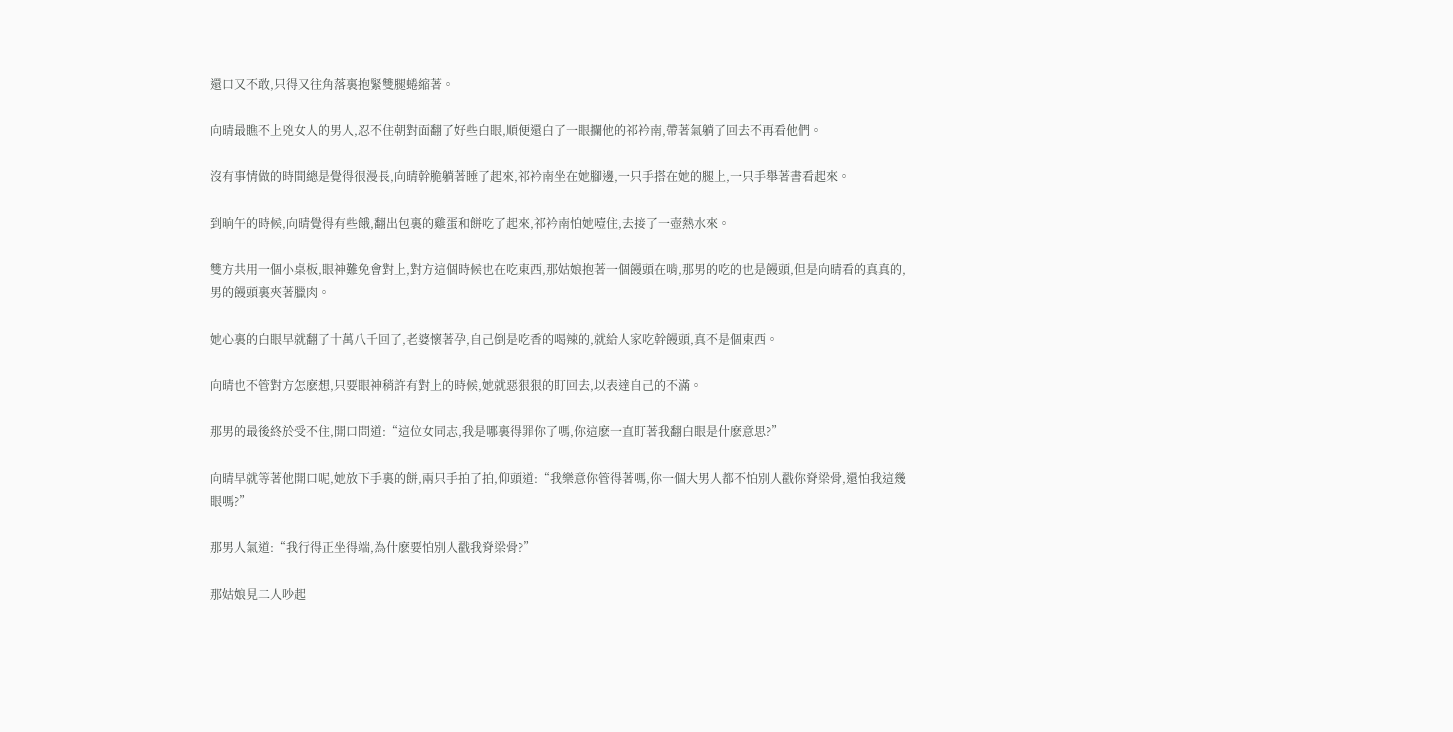還口又不敢,只得又往角落裏抱緊雙腿蜷縮著。

向晴最瞧不上兇女人的男人,忍不住朝對面翻了好些白眼,順便還白了一眼攔他的祁衿南,帶著氣躺了回去不再看他們。

沒有事情做的時間總是覺得很漫長,向晴幹脆躺著睡了起來,祁衿南坐在她腳邊,一只手搭在她的腿上,一只手舉著書看起來。

到晌午的時候,向晴覺得有些餓,翻出包裏的雞蛋和餅吃了起來,祁衿南怕她噎住,去接了一壺熱水來。

雙方共用一個小桌板,眼神難免會對上,對方這個時候也在吃東西,那姑娘抱著一個饅頭在啃,那男的吃的也是饅頭,但是向晴看的真真的,男的饅頭裏夾著臘肉。

她心裏的白眼早就翻了十萬八千回了,老婆懷著孕,自己倒是吃香的喝辣的,就給人家吃幹饅頭,真不是個東西。

向晴也不管對方怎麽想,只要眼神稍許有對上的時候,她就惡狠狠的盯回去,以表達自己的不滿。

那男的最後終於受不住,開口問道:“這位女同志,我是哪裏得罪你了嗎,你這麽一直盯著我翻白眼是什麽意思?”

向晴早就等著他開口呢,她放下手裏的餅,兩只手拍了拍,仰頭道:“我樂意你管得著嗎,你一個大男人都不怕別人戳你脊梁骨,還怕我這幾眼嗎?”

那男人氣道:“我行得正坐得端,為什麽要怕別人戳我脊梁骨?”

那姑娘見二人吵起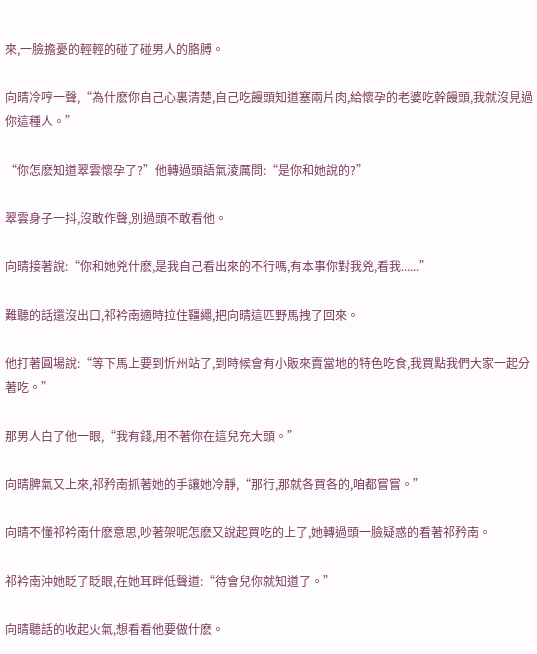來,一臉擔憂的輕輕的碰了碰男人的胳膊。

向晴冷哼一聲,“為什麽你自己心裏清楚,自己吃饅頭知道塞兩片肉,給懷孕的老婆吃幹饅頭,我就沒見過你這種人。”

“你怎麽知道翠雲懷孕了?”他轉過頭語氣淩厲問:“是你和她說的?”

翠雲身子一抖,沒敢作聲,別過頭不敢看他。

向晴接著說:“你和她兇什麽,是我自己看出來的不行嗎,有本事你對我兇,看我......”

難聽的話還沒出口,祁衿南適時拉住韁繩,把向晴這匹野馬拽了回來。

他打著圓場說:“等下馬上要到忻州站了,到時候會有小販來賣當地的特色吃食,我買點我們大家一起分著吃。”

那男人白了他一眼,“我有錢,用不著你在這兒充大頭。”

向晴脾氣又上來,祁矜南抓著她的手讓她冷靜,“那行,那就各買各的,咱都嘗嘗。”

向晴不懂祁衿南什麽意思,吵著架呢怎麽又說起買吃的上了,她轉過頭一臉疑惑的看著祁矜南。

祁衿南沖她眨了眨眼,在她耳畔低聲道:“待會兒你就知道了。”

向晴聽話的收起火氣,想看看他要做什麽。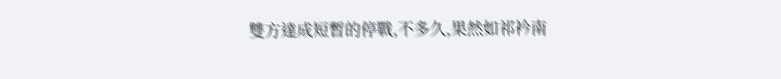雙方達成短暫的停戰,不多久,果然如祁衿南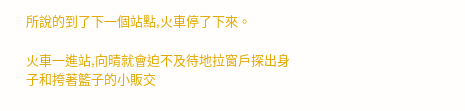所說的到了下一個站點,火車停了下來。

火車一進站,向晴就會迫不及待地拉窗戶探出身子和挎著籃子的小販交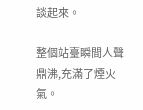談起來。

整個站臺瞬間人聲鼎沸,充滿了煙火氣。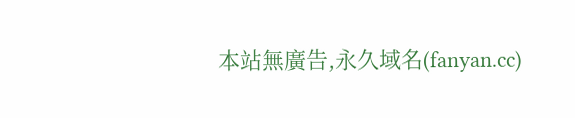本站無廣告,永久域名(fanyan.cc)